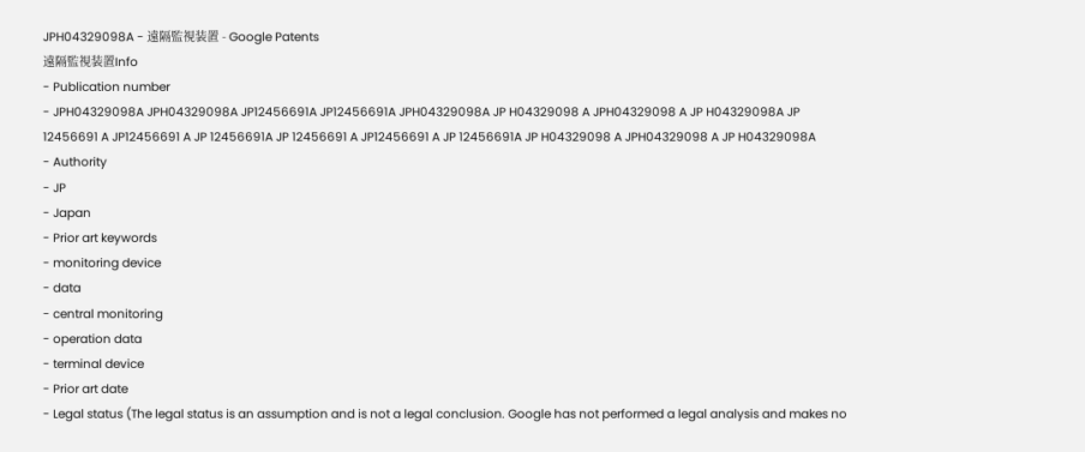JPH04329098A - 遠隔監視装置 - Google Patents
遠隔監視装置Info
- Publication number
- JPH04329098A JPH04329098A JP12456691A JP12456691A JPH04329098A JP H04329098 A JPH04329098 A JP H04329098A JP 12456691 A JP12456691 A JP 12456691A JP 12456691 A JP12456691 A JP 12456691A JP H04329098 A JPH04329098 A JP H04329098A
- Authority
- JP
- Japan
- Prior art keywords
- monitoring device
- data
- central monitoring
- operation data
- terminal device
- Prior art date
- Legal status (The legal status is an assumption and is not a legal conclusion. Google has not performed a legal analysis and makes no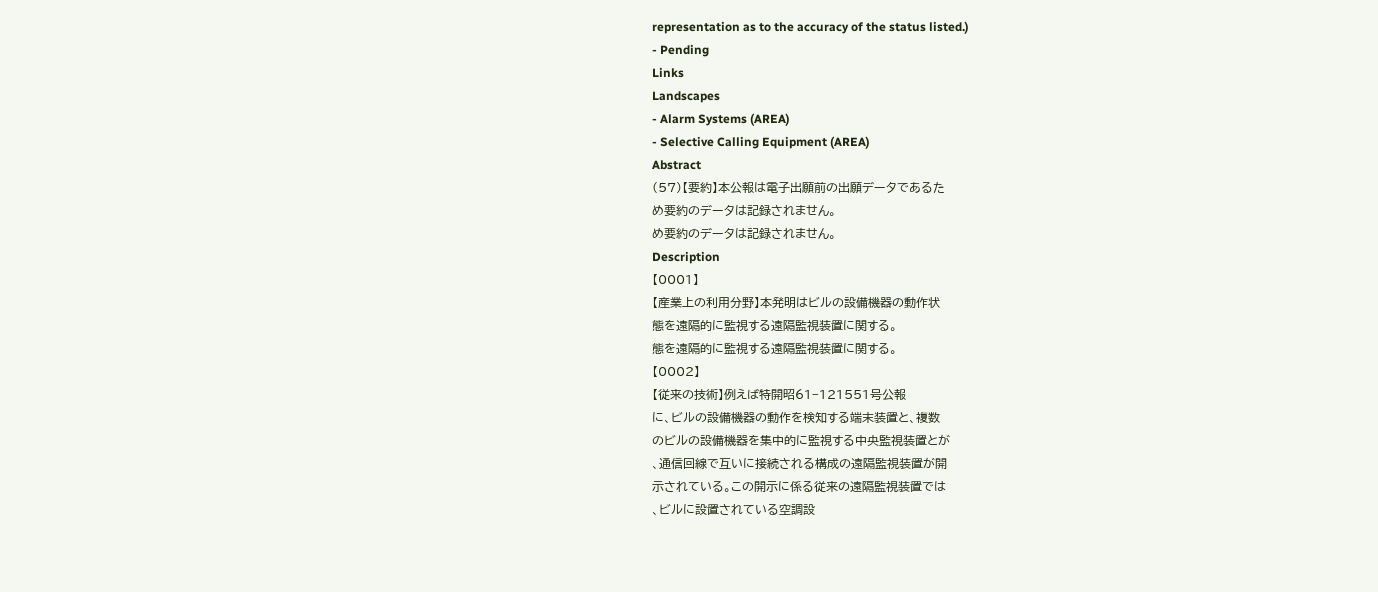representation as to the accuracy of the status listed.)
- Pending
Links
Landscapes
- Alarm Systems (AREA)
- Selective Calling Equipment (AREA)
Abstract
(57)【要約】本公報は電子出願前の出願データであるた
め要約のデータは記録されません。
め要約のデータは記録されません。
Description
【0001】
【産業上の利用分野】本発明はビルの設備機器の動作状
態を遠隔的に監視する遠隔監視装置に関する。
態を遠隔的に監視する遠隔監視装置に関する。
【0002】
【従来の技術】例えば特開昭61−121551号公報
に、ビルの設備機器の動作を検知する端末装置と、複数
のビルの設備機器を集中的に監視する中央監視装置とが
、通信回線で互いに接続される構成の遠隔監視装置が開
示されている。この開示に係る従来の遠隔監視装置では
、ビルに設置されている空調設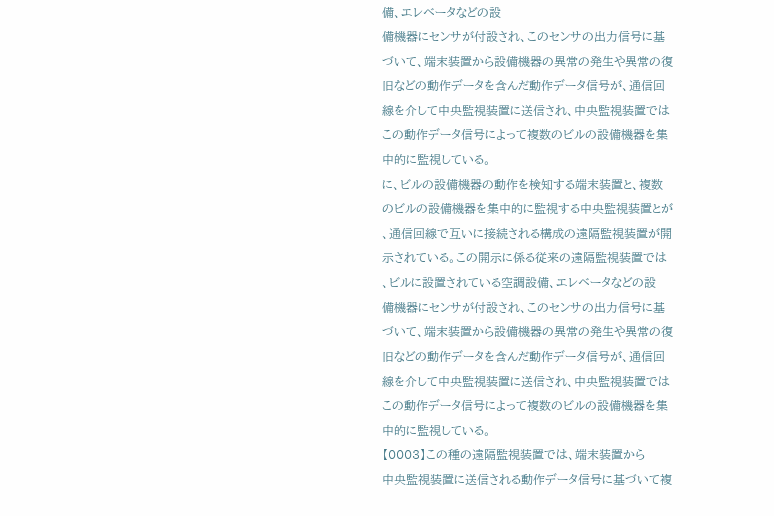備、エレベータなどの設
備機器にセンサが付設され、このセンサの出力信号に基
づいて、端末装置から設備機器の異常の発生や異常の復
旧などの動作データを含んだ動作データ信号が、通信回
線を介して中央監視装置に送信され、中央監視装置では
この動作データ信号によって複数のビルの設備機器を集
中的に監視している。
に、ビルの設備機器の動作を検知する端末装置と、複数
のビルの設備機器を集中的に監視する中央監視装置とが
、通信回線で互いに接続される構成の遠隔監視装置が開
示されている。この開示に係る従来の遠隔監視装置では
、ビルに設置されている空調設備、エレベータなどの設
備機器にセンサが付設され、このセンサの出力信号に基
づいて、端末装置から設備機器の異常の発生や異常の復
旧などの動作データを含んだ動作データ信号が、通信回
線を介して中央監視装置に送信され、中央監視装置では
この動作データ信号によって複数のビルの設備機器を集
中的に監視している。
【0003】この種の遠隔監視装置では、端末装置から
中央監視装置に送信される動作データ信号に基づいて複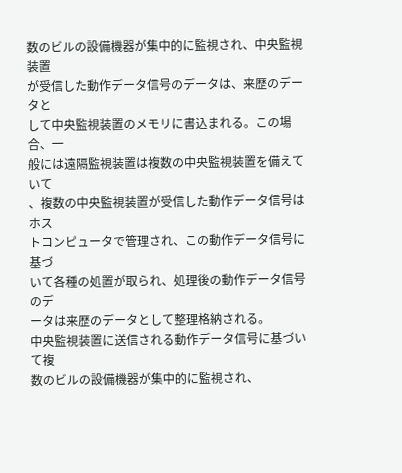数のビルの設備機器が集中的に監視され、中央監視装置
が受信した動作データ信号のデータは、来歴のデータと
して中央監視装置のメモリに書込まれる。この場合、一
般には遠隔監視装置は複数の中央監視装置を備えていて
、複数の中央監視装置が受信した動作データ信号はホス
トコンピュータで管理され、この動作データ信号に基づ
いて各種の処置が取られ、処理後の動作データ信号のデ
ータは来歴のデータとして整理格納される。
中央監視装置に送信される動作データ信号に基づいて複
数のビルの設備機器が集中的に監視され、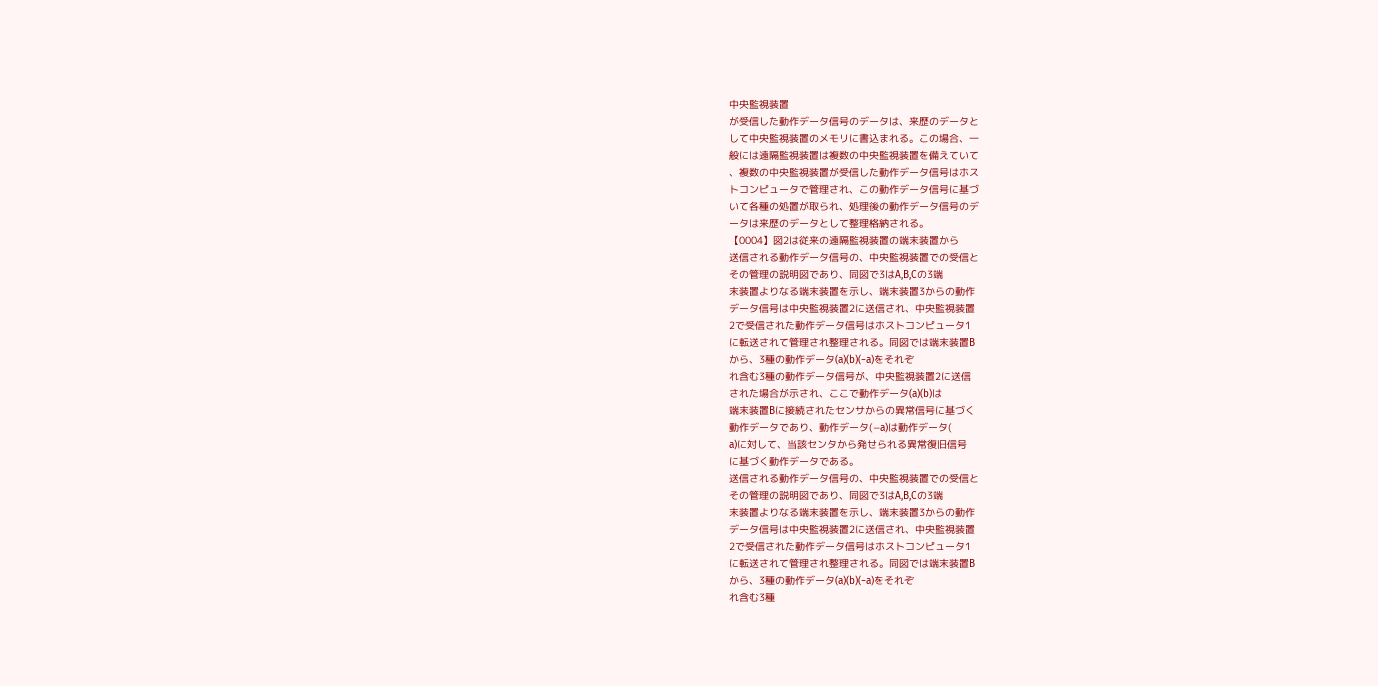中央監視装置
が受信した動作データ信号のデータは、来歴のデータと
して中央監視装置のメモリに書込まれる。この場合、一
般には遠隔監視装置は複数の中央監視装置を備えていて
、複数の中央監視装置が受信した動作データ信号はホス
トコンピュータで管理され、この動作データ信号に基づ
いて各種の処置が取られ、処理後の動作データ信号のデ
ータは来歴のデータとして整理格納される。
【0004】図2は従来の遠隔監視装置の端末装置から
送信される動作データ信号の、中央監視装置での受信と
その管理の説明図であり、同図で3はA,B,Cの3端
末装置よりなる端末装置を示し、端末装置3からの動作
データ信号は中央監視装置2に送信され、中央監視装置
2で受信された動作データ信号はホストコンピュータ1
に転送されて管理され整理される。同図では端末装置B
から、3種の動作データ(a)(b)(−a)をそれぞ
れ含む3種の動作データ信号が、中央監視装置2に送信
された場合が示され、ここで動作データ(a)(b)は
端末装置Bに接続されたセンサからの異常信号に基づく
動作データであり、動作データ(−a)は動作データ(
a)に対して、当該センタから発せられる異常復旧信号
に基づく動作データである。
送信される動作データ信号の、中央監視装置での受信と
その管理の説明図であり、同図で3はA,B,Cの3端
末装置よりなる端末装置を示し、端末装置3からの動作
データ信号は中央監視装置2に送信され、中央監視装置
2で受信された動作データ信号はホストコンピュータ1
に転送されて管理され整理される。同図では端末装置B
から、3種の動作データ(a)(b)(−a)をそれぞ
れ含む3種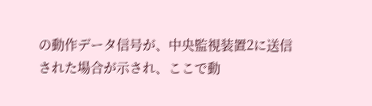の動作データ信号が、中央監視装置2に送信
された場合が示され、ここで動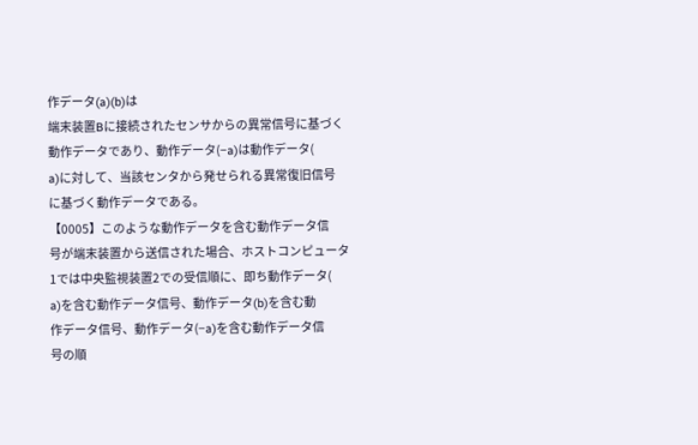作データ(a)(b)は
端末装置Bに接続されたセンサからの異常信号に基づく
動作データであり、動作データ(−a)は動作データ(
a)に対して、当該センタから発せられる異常復旧信号
に基づく動作データである。
【0005】このような動作データを含む動作データ信
号が端末装置から送信された場合、ホストコンピュータ
1では中央監視装置2での受信順に、即ち動作データ(
a)を含む動作データ信号、動作データ(b)を含む動
作データ信号、動作データ(−a)を含む動作データ信
号の順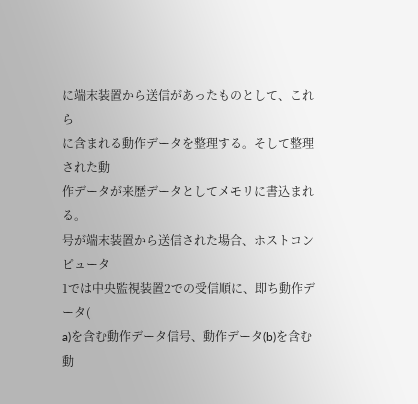に端末装置から送信があったものとして、これら
に含まれる動作データを整理する。そして整理された動
作データが来歴データとしてメモリに書込まれる。
号が端末装置から送信された場合、ホストコンピュータ
1では中央監視装置2での受信順に、即ち動作データ(
a)を含む動作データ信号、動作データ(b)を含む動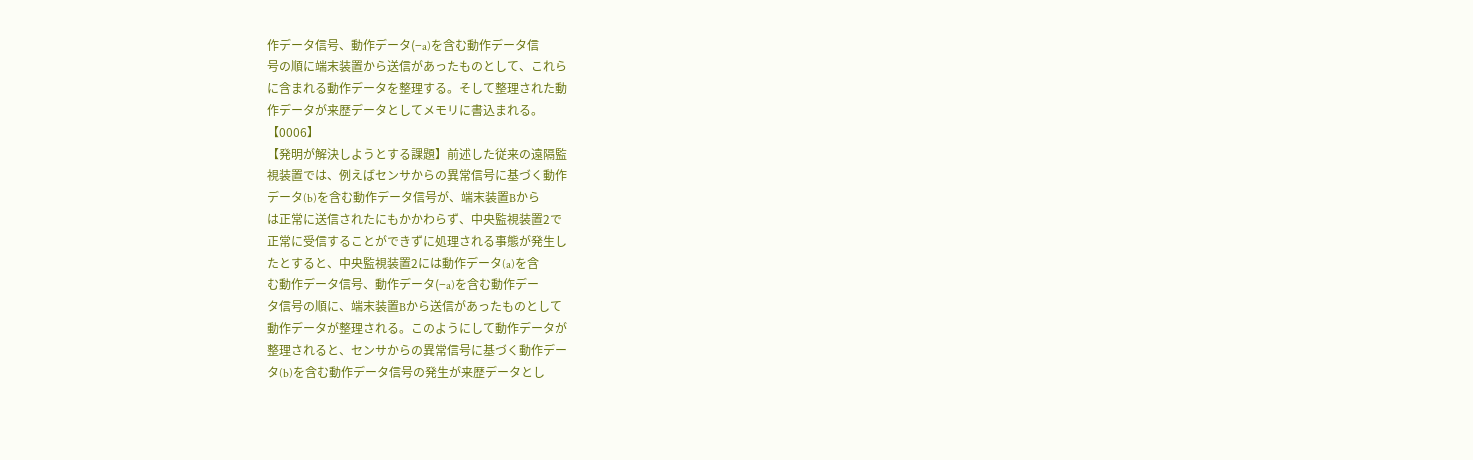作データ信号、動作データ(−a)を含む動作データ信
号の順に端末装置から送信があったものとして、これら
に含まれる動作データを整理する。そして整理された動
作データが来歴データとしてメモリに書込まれる。
【0006】
【発明が解決しようとする課題】前述した従来の遠隔監
視装置では、例えばセンサからの異常信号に基づく動作
データ(b)を含む動作データ信号が、端末装置Bから
は正常に送信されたにもかかわらず、中央監視装置2で
正常に受信することができずに処理される事態が発生し
たとすると、中央監視装置2には動作データ(a)を含
む動作データ信号、動作データ(−a)を含む動作デー
タ信号の順に、端末装置Bから送信があったものとして
動作データが整理される。このようにして動作データが
整理されると、センサからの異常信号に基づく動作デー
タ(b)を含む動作データ信号の発生が来歴データとし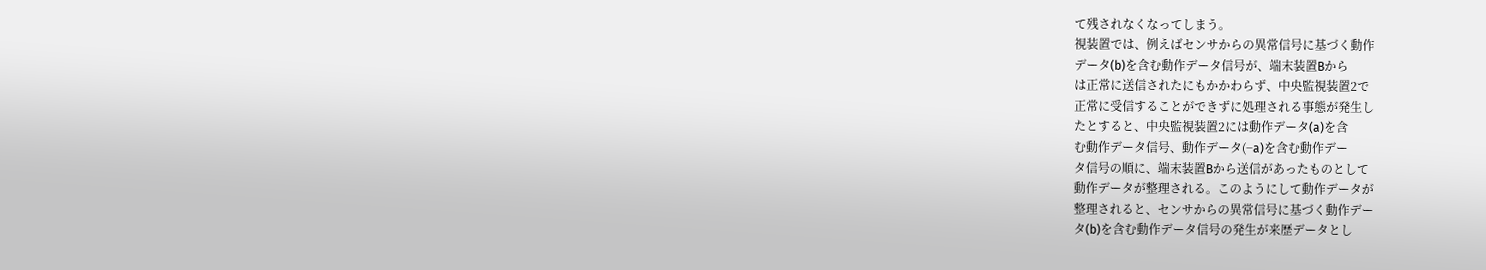て残されなくなってしまう。
視装置では、例えばセンサからの異常信号に基づく動作
データ(b)を含む動作データ信号が、端末装置Bから
は正常に送信されたにもかかわらず、中央監視装置2で
正常に受信することができずに処理される事態が発生し
たとすると、中央監視装置2には動作データ(a)を含
む動作データ信号、動作データ(−a)を含む動作デー
タ信号の順に、端末装置Bから送信があったものとして
動作データが整理される。このようにして動作データが
整理されると、センサからの異常信号に基づく動作デー
タ(b)を含む動作データ信号の発生が来歴データとし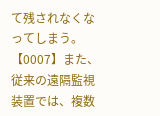て残されなくなってしまう。
【0007】また、従来の遠隔監視装置では、複数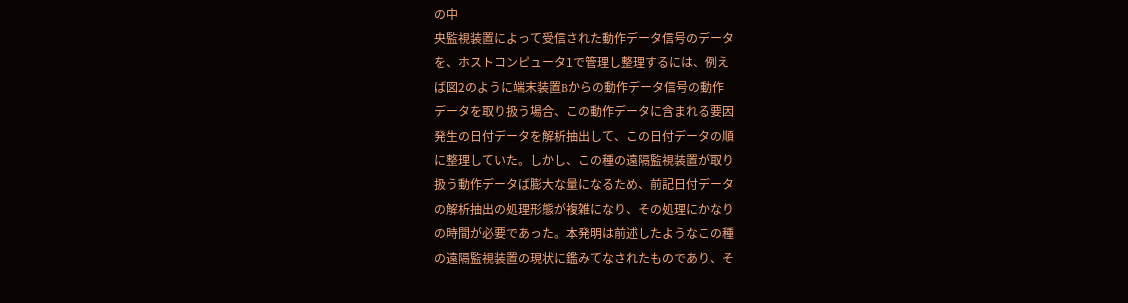の中
央監視装置によって受信された動作データ信号のデータ
を、ホストコンピュータ1で管理し整理するには、例え
ば図2のように端末装置Bからの動作データ信号の動作
データを取り扱う場合、この動作データに含まれる要因
発生の日付データを解析抽出して、この日付データの順
に整理していた。しかし、この種の遠隔監視装置が取り
扱う動作データば膨大な量になるため、前記日付データ
の解析抽出の処理形態が複雑になり、その処理にかなり
の時間が必要であった。本発明は前述したようなこの種
の遠隔監視装置の現状に鑑みてなされたものであり、そ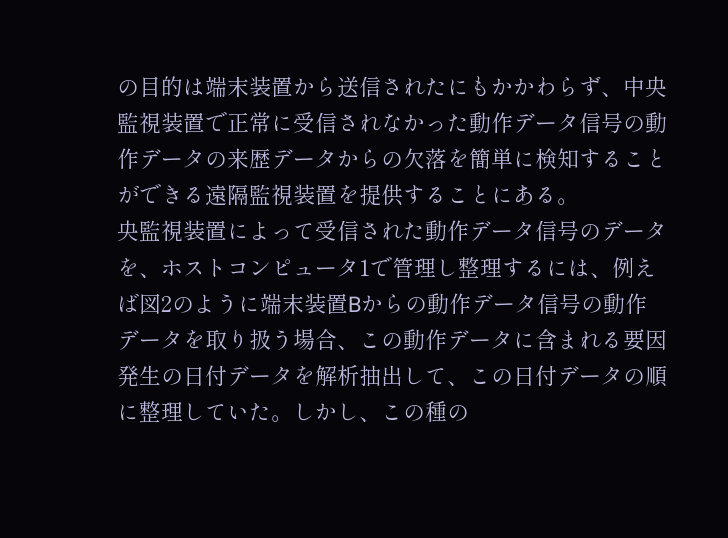の目的は端末装置から送信されたにもかかわらず、中央
監視装置で正常に受信されなかった動作データ信号の動
作データの来歴データからの欠落を簡単に検知すること
ができる遠隔監視装置を提供することにある。
央監視装置によって受信された動作データ信号のデータ
を、ホストコンピュータ1で管理し整理するには、例え
ば図2のように端末装置Bからの動作データ信号の動作
データを取り扱う場合、この動作データに含まれる要因
発生の日付データを解析抽出して、この日付データの順
に整理していた。しかし、この種の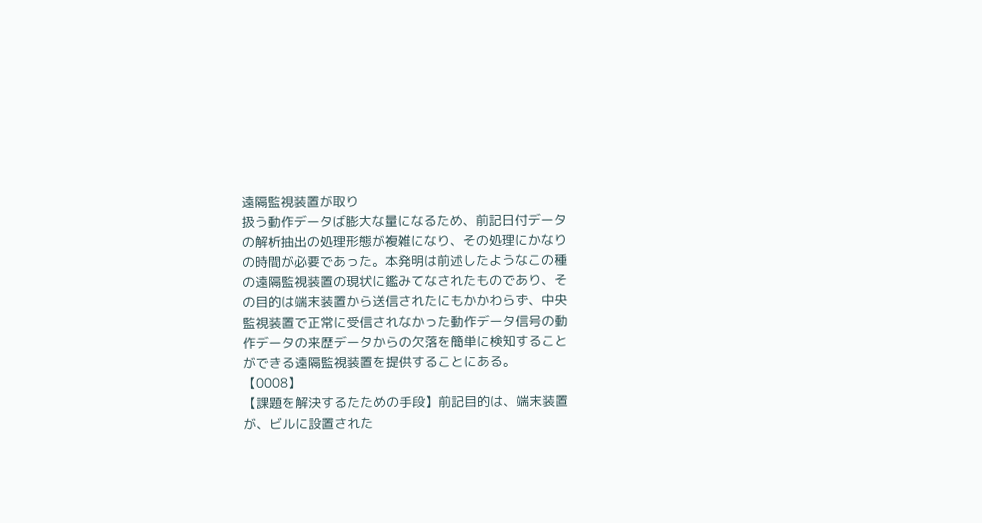遠隔監視装置が取り
扱う動作データば膨大な量になるため、前記日付データ
の解析抽出の処理形態が複雑になり、その処理にかなり
の時間が必要であった。本発明は前述したようなこの種
の遠隔監視装置の現状に鑑みてなされたものであり、そ
の目的は端末装置から送信されたにもかかわらず、中央
監視装置で正常に受信されなかった動作データ信号の動
作データの来歴データからの欠落を簡単に検知すること
ができる遠隔監視装置を提供することにある。
【0008】
【課題を解決するたための手段】前記目的は、端末装置
が、ビルに設置された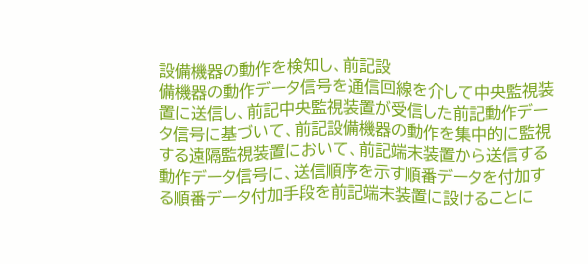設備機器の動作を検知し、前記設
備機器の動作データ信号を通信回線を介して中央監視装
置に送信し、前記中央監視装置が受信した前記動作デー
タ信号に基づいて、前記設備機器の動作を集中的に監視
する遠隔監視装置において、前記端末装置から送信する
動作データ信号に、送信順序を示す順番データを付加す
る順番データ付加手段を前記端末装置に設けることに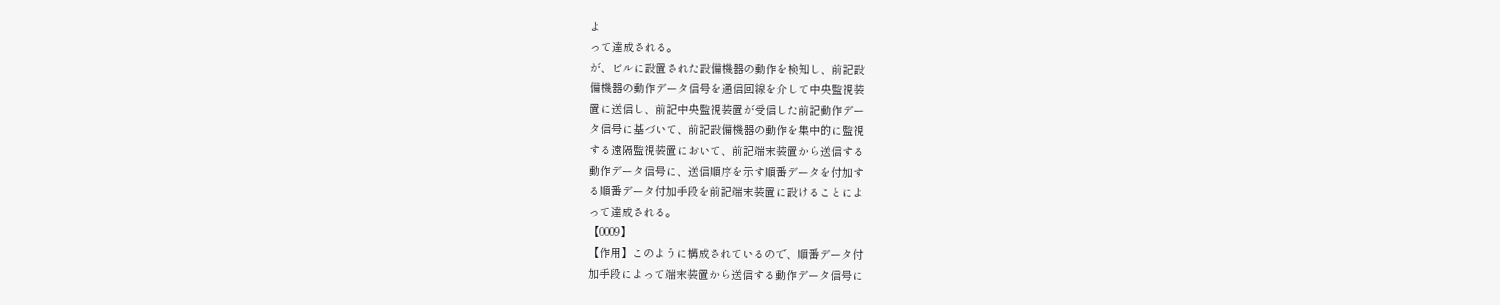よ
って達成される。
が、ビルに設置された設備機器の動作を検知し、前記設
備機器の動作データ信号を通信回線を介して中央監視装
置に送信し、前記中央監視装置が受信した前記動作デー
タ信号に基づいて、前記設備機器の動作を集中的に監視
する遠隔監視装置において、前記端末装置から送信する
動作データ信号に、送信順序を示す順番データを付加す
る順番データ付加手段を前記端末装置に設けることによ
って達成される。
【0009】
【作用】このように構成されているので、順番データ付
加手段によって端末装置から送信する動作データ信号に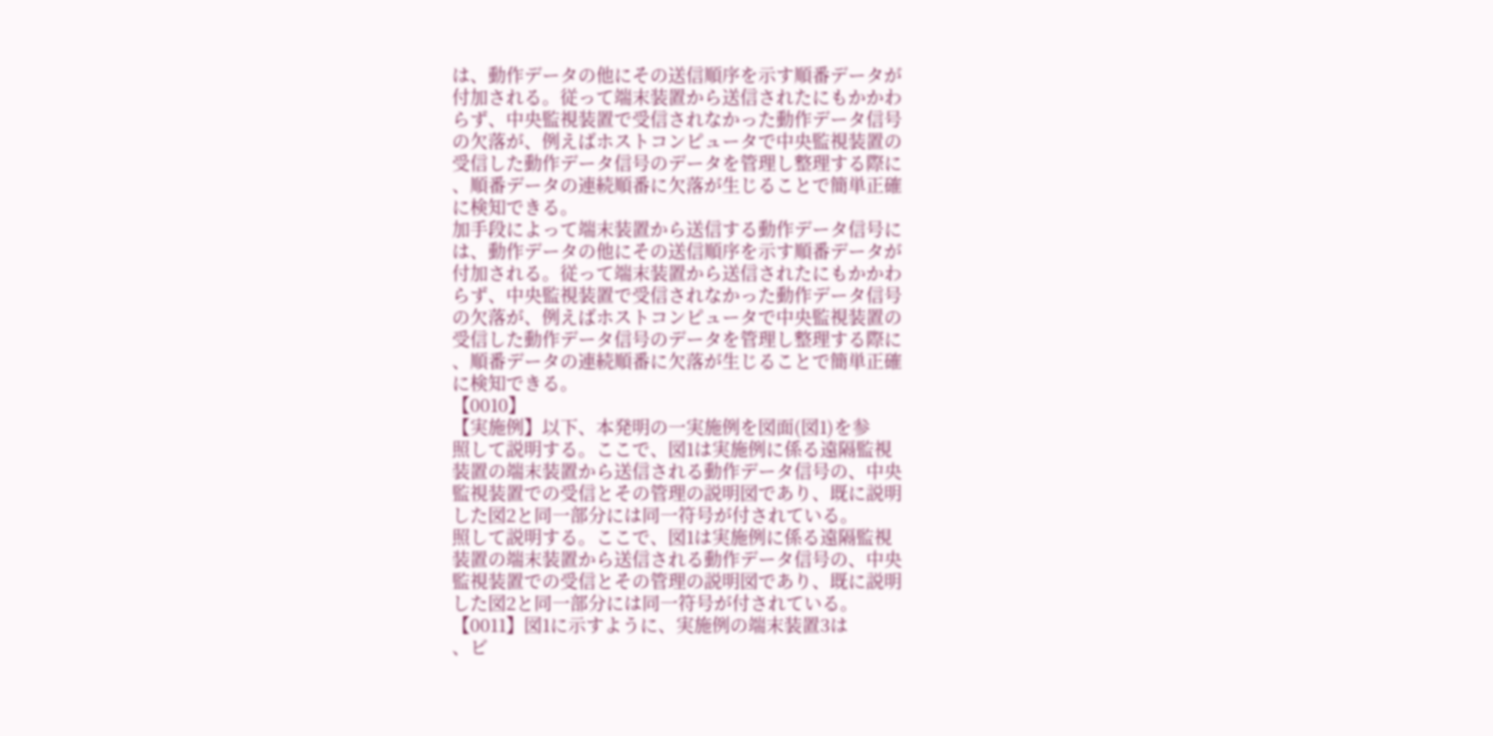は、動作データの他にその送信順序を示す順番データが
付加される。従って端末装置から送信されたにもかかわ
らず、中央監視装置で受信されなかった動作データ信号
の欠落が、例えばホストコンピュータで中央監視装置の
受信した動作データ信号のデータを管理し整理する際に
、順番データの連続順番に欠落が生じることで簡単正確
に検知できる。
加手段によって端末装置から送信する動作データ信号に
は、動作データの他にその送信順序を示す順番データが
付加される。従って端末装置から送信されたにもかかわ
らず、中央監視装置で受信されなかった動作データ信号
の欠落が、例えばホストコンピュータで中央監視装置の
受信した動作データ信号のデータを管理し整理する際に
、順番データの連続順番に欠落が生じることで簡単正確
に検知できる。
【0010】
【実施例】以下、本発明の一実施例を図面(図1)を参
照して説明する。ここで、図1は実施例に係る遠隔監視
装置の端末装置から送信される動作データ信号の、中央
監視装置での受信とその管理の説明図であり、既に説明
した図2と同一部分には同一符号が付されている。
照して説明する。ここで、図1は実施例に係る遠隔監視
装置の端末装置から送信される動作データ信号の、中央
監視装置での受信とその管理の説明図であり、既に説明
した図2と同一部分には同一符号が付されている。
【0011】図1に示すように、実施例の端末装置3は
、ビ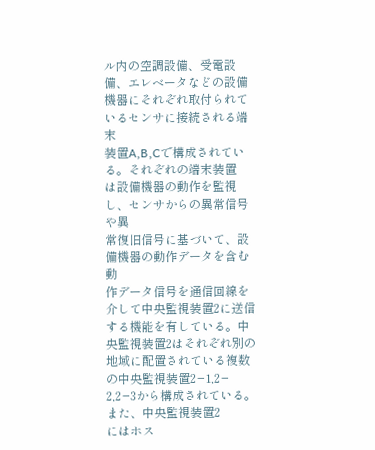ル内の空調設備、受電設備、エレベータなどの設備
機器にそれぞれ取付られているセンサに接続される端末
装置A,B,Cで構成されている。それぞれの端末装置
は設備機器の動作を監視し、センサからの異常信号や異
常復旧信号に基づいて、設備機器の動作データを含む動
作データ信号を通信回線を介して中央監視装置2に送信
する機能を有している。中央監視装置2はそれぞれ別の
地域に配置されている複数の中央監視装置2−1,2−
2,2−3から構成されている。また、中央監視装置2
にはホス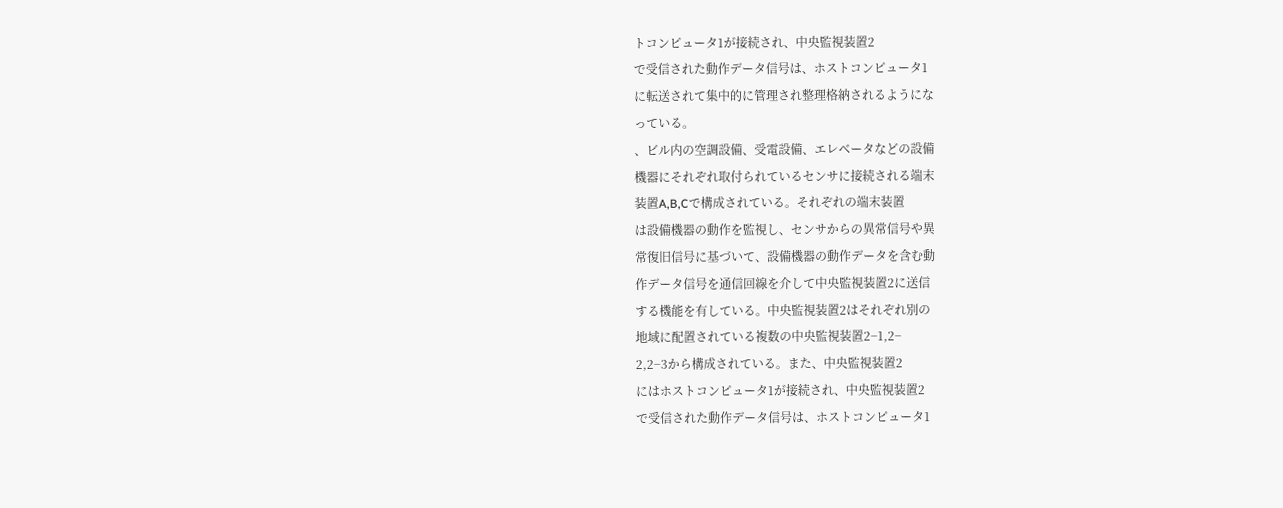トコンピュータ1が接続され、中央監視装置2
で受信された動作データ信号は、ホストコンピュータ1
に転送されて集中的に管理され整理格納されるようにな
っている。
、ビル内の空調設備、受電設備、エレベータなどの設備
機器にそれぞれ取付られているセンサに接続される端末
装置A,B,Cで構成されている。それぞれの端末装置
は設備機器の動作を監視し、センサからの異常信号や異
常復旧信号に基づいて、設備機器の動作データを含む動
作データ信号を通信回線を介して中央監視装置2に送信
する機能を有している。中央監視装置2はそれぞれ別の
地域に配置されている複数の中央監視装置2−1,2−
2,2−3から構成されている。また、中央監視装置2
にはホストコンピュータ1が接続され、中央監視装置2
で受信された動作データ信号は、ホストコンピュータ1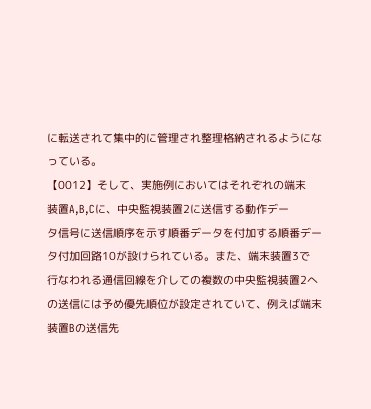に転送されて集中的に管理され整理格納されるようにな
っている。
【0012】そして、実施例においてはそれぞれの端末
装置A,B,Cに、中央監視装置2に送信する動作デー
タ信号に送信順序を示す順番データを付加する順番デー
タ付加回路10が設けられている。また、端末装置3で
行なわれる通信回線を介しての複数の中央監視装置2へ
の送信には予め優先順位が設定されていて、例えば端末
装置Bの送信先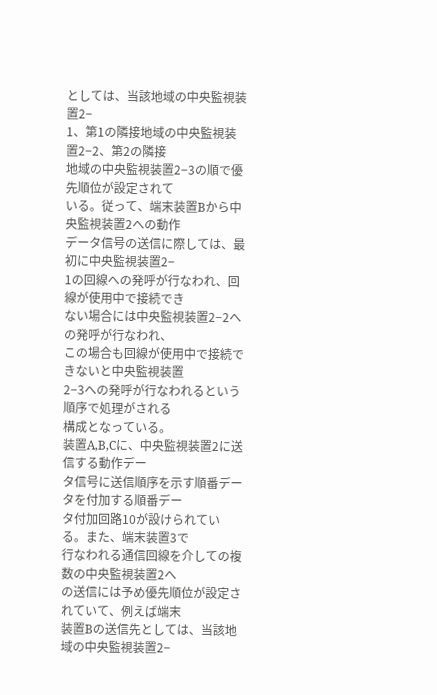としては、当該地域の中央監視装置2−
1、第1の隣接地域の中央監視装置2−2、第2の隣接
地域の中央監視装置2−3の順で優先順位が設定されて
いる。従って、端末装置Bから中央監視装置2への動作
データ信号の送信に際しては、最初に中央監視装置2−
1の回線への発呼が行なわれ、回線が使用中で接続でき
ない場合には中央監視装置2−2への発呼が行なわれ、
この場合も回線が使用中で接続できないと中央監視装置
2−3への発呼が行なわれるという順序で処理がされる
構成となっている。
装置A,B,Cに、中央監視装置2に送信する動作デー
タ信号に送信順序を示す順番データを付加する順番デー
タ付加回路10が設けられている。また、端末装置3で
行なわれる通信回線を介しての複数の中央監視装置2へ
の送信には予め優先順位が設定されていて、例えば端末
装置Bの送信先としては、当該地域の中央監視装置2−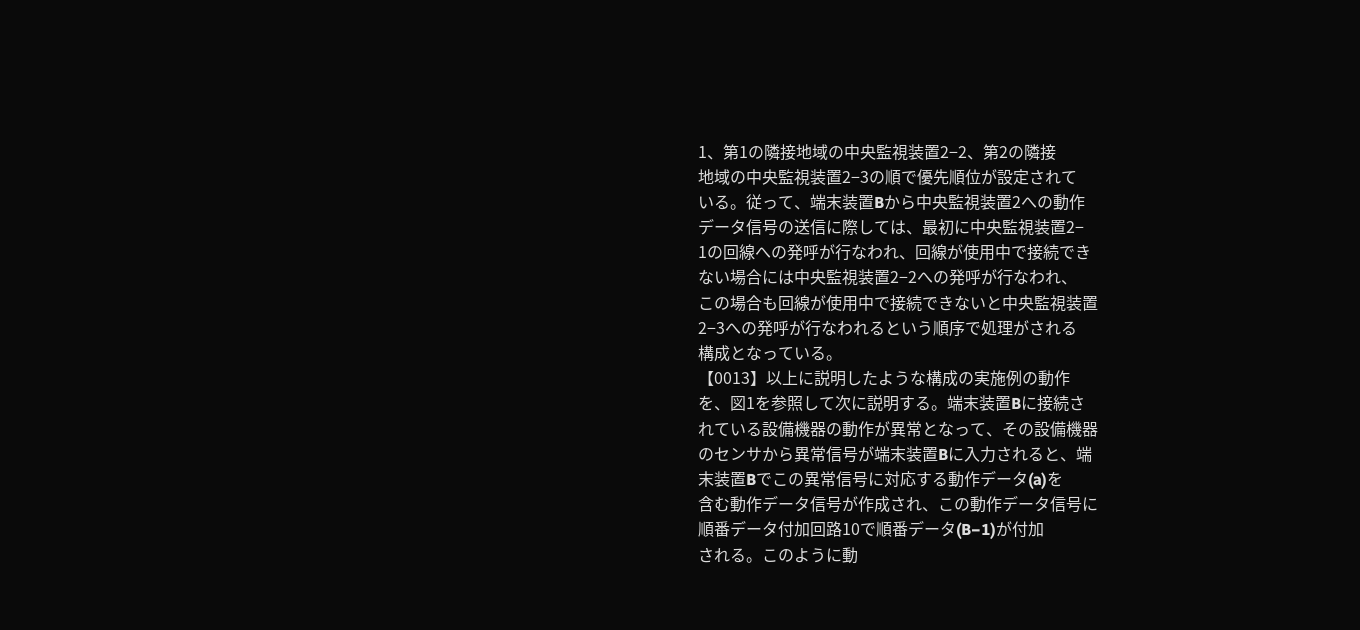1、第1の隣接地域の中央監視装置2−2、第2の隣接
地域の中央監視装置2−3の順で優先順位が設定されて
いる。従って、端末装置Bから中央監視装置2への動作
データ信号の送信に際しては、最初に中央監視装置2−
1の回線への発呼が行なわれ、回線が使用中で接続でき
ない場合には中央監視装置2−2への発呼が行なわれ、
この場合も回線が使用中で接続できないと中央監視装置
2−3への発呼が行なわれるという順序で処理がされる
構成となっている。
【0013】以上に説明したような構成の実施例の動作
を、図1を参照して次に説明する。端末装置Bに接続さ
れている設備機器の動作が異常となって、その設備機器
のセンサから異常信号が端末装置Bに入力されると、端
末装置Bでこの異常信号に対応する動作データ(a)を
含む動作データ信号が作成され、この動作データ信号に
順番データ付加回路10で順番データ(B−1)が付加
される。このように動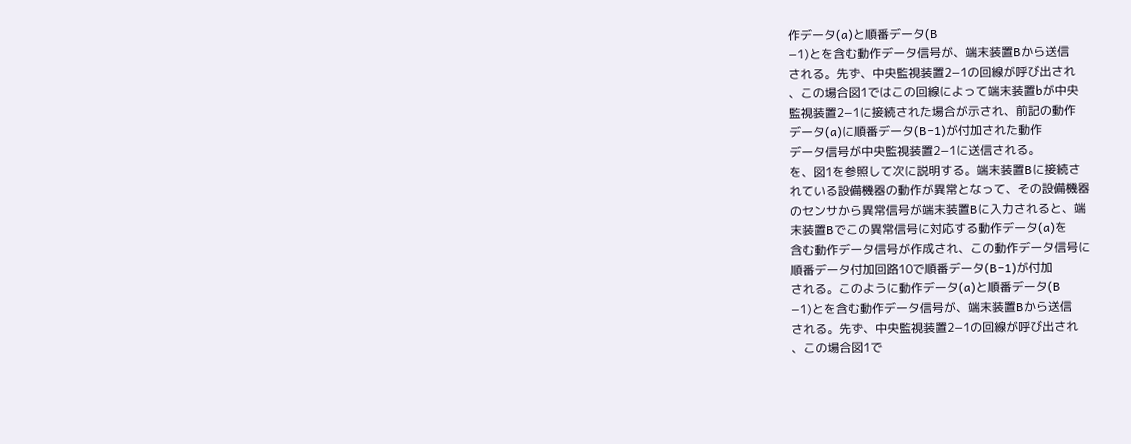作データ(a)と順番データ(B
−1)とを含む動作データ信号が、端末装置Bから送信
される。先ず、中央監視装置2−1の回線が呼び出され
、この場合図1ではこの回線によって端末装置bが中央
監視装置2−1に接続された場合が示され、前記の動作
データ(a)に順番データ(B−1)が付加された動作
データ信号が中央監視装置2−1に送信される。
を、図1を参照して次に説明する。端末装置Bに接続さ
れている設備機器の動作が異常となって、その設備機器
のセンサから異常信号が端末装置Bに入力されると、端
末装置Bでこの異常信号に対応する動作データ(a)を
含む動作データ信号が作成され、この動作データ信号に
順番データ付加回路10で順番データ(B−1)が付加
される。このように動作データ(a)と順番データ(B
−1)とを含む動作データ信号が、端末装置Bから送信
される。先ず、中央監視装置2−1の回線が呼び出され
、この場合図1で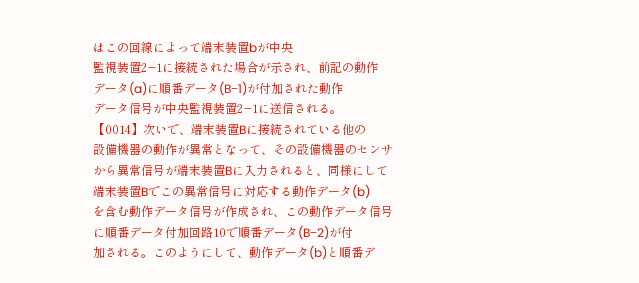はこの回線によって端末装置bが中央
監視装置2−1に接続された場合が示され、前記の動作
データ(a)に順番データ(B−1)が付加された動作
データ信号が中央監視装置2−1に送信される。
【0014】次いで、端末装置Bに接続されている他の
設備機器の動作が異常となって、その設備機器のセンサ
から異常信号が端末装置Bに入力されると、同様にして
端末装置Bでこの異常信号に対応する動作データ(b)
を含む動作データ信号が作成され、この動作データ信号
に順番データ付加回路10で順番データ(B−2)が付
加される。このようにして、動作データ(b)と順番デ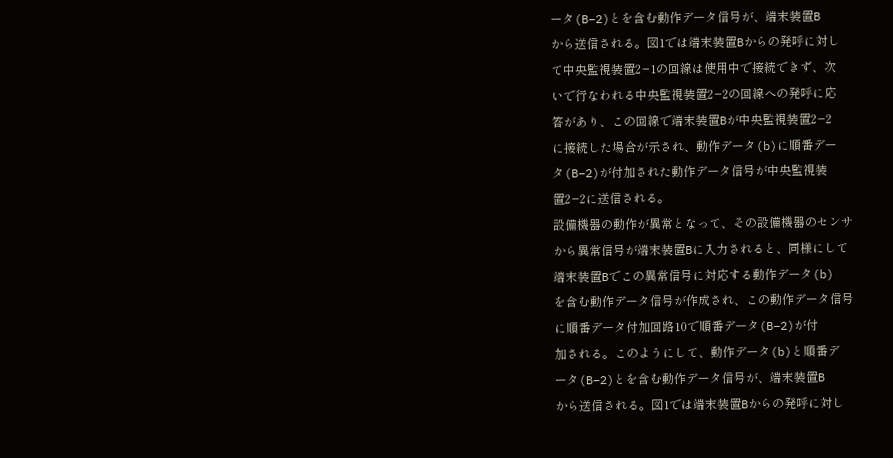ータ(B−2)とを含む動作データ信号が、端末装置B
から送信される。図1では端末装置Bからの発呼に対し
て中央監視装置2−1の回線は使用中で接続できず、次
いで行なわれる中央監視装置2−2の回線への発呼に応
答があり、この回線で端末装置Bが中央監視装置2−2
に接続した場合が示され、動作データ(b)に順番デー
タ(B−2)が付加された動作データ信号が中央監視装
置2−2に送信される。
設備機器の動作が異常となって、その設備機器のセンサ
から異常信号が端末装置Bに入力されると、同様にして
端末装置Bでこの異常信号に対応する動作データ(b)
を含む動作データ信号が作成され、この動作データ信号
に順番データ付加回路10で順番データ(B−2)が付
加される。このようにして、動作データ(b)と順番デ
ータ(B−2)とを含む動作データ信号が、端末装置B
から送信される。図1では端末装置Bからの発呼に対し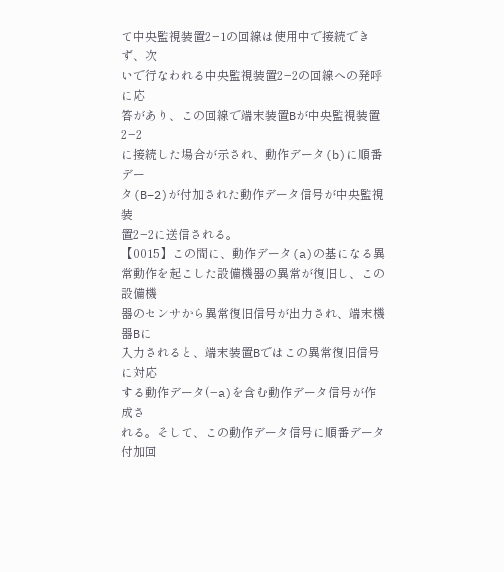て中央監視装置2−1の回線は使用中で接続できず、次
いで行なわれる中央監視装置2−2の回線への発呼に応
答があり、この回線で端末装置Bが中央監視装置2−2
に接続した場合が示され、動作データ(b)に順番デー
タ(B−2)が付加された動作データ信号が中央監視装
置2−2に送信される。
【0015】この間に、動作データ(a)の基になる異
常動作を起こした設備機器の異常が復旧し、この設備機
器のセンサから異常復旧信号が出力され、端末機器Bに
入力されると、端末装置Bではこの異常復旧信号に対応
する動作データ(−a)を含む動作データ信号が作成さ
れる。そして、この動作データ信号に順番データ付加回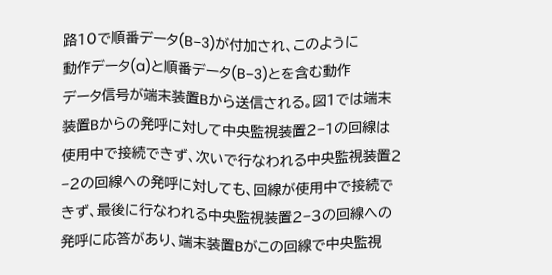路10で順番データ(B−3)が付加され、このように
動作データ(a)と順番データ(B−3)とを含む動作
データ信号が端末装置Bから送信される。図1では端末
装置Bからの発呼に対して中央監視装置2−1の回線は
使用中で接続できず、次いで行なわれる中央監視装置2
−2の回線への発呼に対しても、回線が使用中で接続で
きず、最後に行なわれる中央監視装置2−3の回線への
発呼に応答があり、端末装置Bがこの回線で中央監視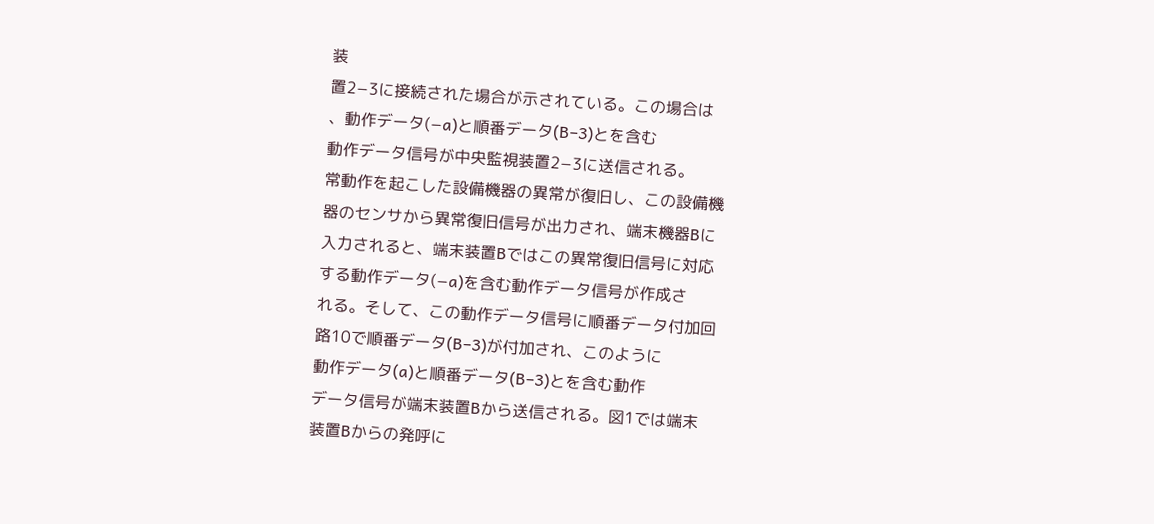装
置2−3に接続された場合が示されている。この場合は
、動作データ(−a)と順番データ(B−3)とを含む
動作データ信号が中央監視装置2−3に送信される。
常動作を起こした設備機器の異常が復旧し、この設備機
器のセンサから異常復旧信号が出力され、端末機器Bに
入力されると、端末装置Bではこの異常復旧信号に対応
する動作データ(−a)を含む動作データ信号が作成さ
れる。そして、この動作データ信号に順番データ付加回
路10で順番データ(B−3)が付加され、このように
動作データ(a)と順番データ(B−3)とを含む動作
データ信号が端末装置Bから送信される。図1では端末
装置Bからの発呼に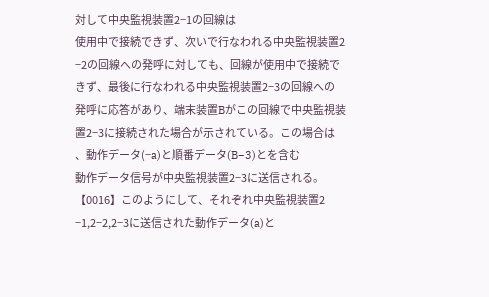対して中央監視装置2−1の回線は
使用中で接続できず、次いで行なわれる中央監視装置2
−2の回線への発呼に対しても、回線が使用中で接続で
きず、最後に行なわれる中央監視装置2−3の回線への
発呼に応答があり、端末装置Bがこの回線で中央監視装
置2−3に接続された場合が示されている。この場合は
、動作データ(−a)と順番データ(B−3)とを含む
動作データ信号が中央監視装置2−3に送信される。
【0016】このようにして、それぞれ中央監視装置2
−1,2−2,2−3に送信された動作データ(a)と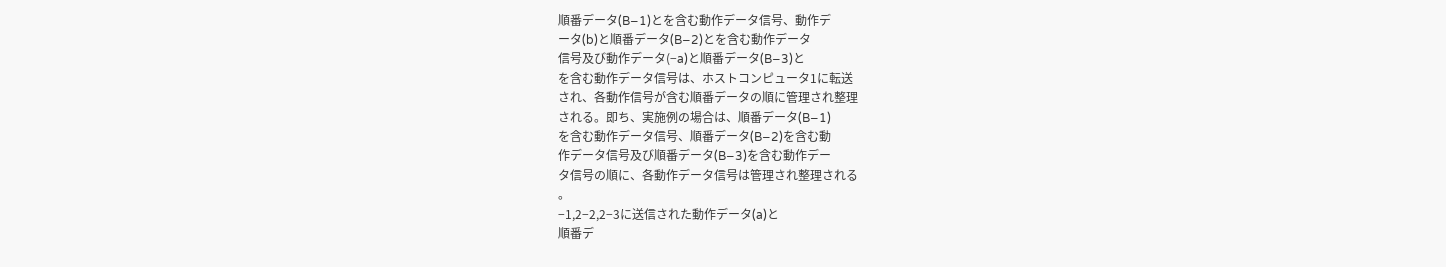順番データ(B−1)とを含む動作データ信号、動作デ
ータ(b)と順番データ(B−2)とを含む動作データ
信号及び動作データ(−a)と順番データ(B−3)と
を含む動作データ信号は、ホストコンピュータ1に転送
され、各動作信号が含む順番データの順に管理され整理
される。即ち、実施例の場合は、順番データ(B−1)
を含む動作データ信号、順番データ(B−2)を含む動
作データ信号及び順番データ(B−3)を含む動作デー
タ信号の順に、各動作データ信号は管理され整理される
。
−1,2−2,2−3に送信された動作データ(a)と
順番デ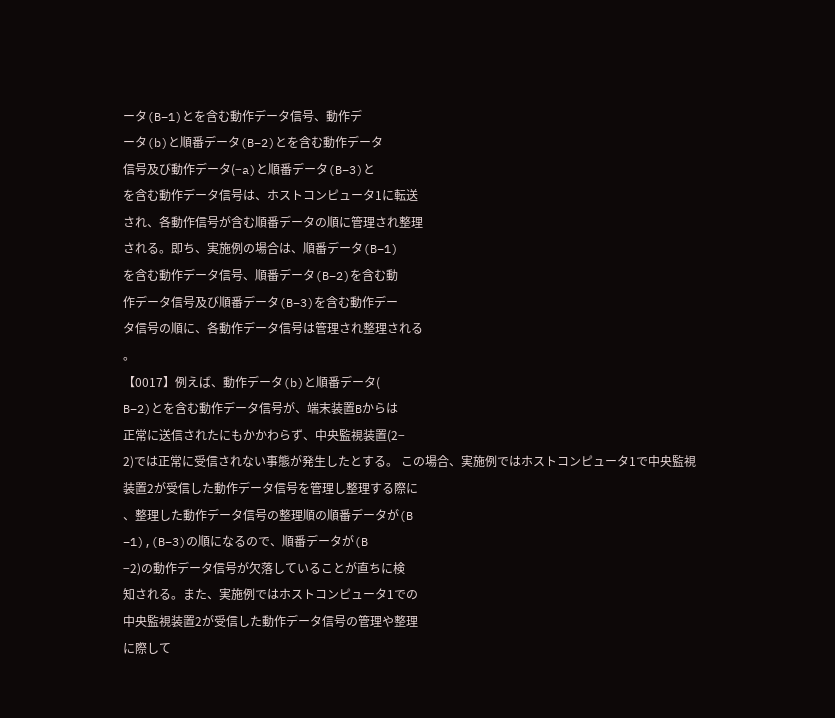ータ(B−1)とを含む動作データ信号、動作デ
ータ(b)と順番データ(B−2)とを含む動作データ
信号及び動作データ(−a)と順番データ(B−3)と
を含む動作データ信号は、ホストコンピュータ1に転送
され、各動作信号が含む順番データの順に管理され整理
される。即ち、実施例の場合は、順番データ(B−1)
を含む動作データ信号、順番データ(B−2)を含む動
作データ信号及び順番データ(B−3)を含む動作デー
タ信号の順に、各動作データ信号は管理され整理される
。
【0017】例えば、動作データ(b)と順番データ(
B−2)とを含む動作データ信号が、端末装置Bからは
正常に送信されたにもかかわらず、中央監視装置(2−
2)では正常に受信されない事態が発生したとする。 この場合、実施例ではホストコンピュータ1で中央監視
装置2が受信した動作データ信号を管理し整理する際に
、整理した動作データ信号の整理順の順番データが(B
−1),(B−3)の順になるので、順番データが(B
−2)の動作データ信号が欠落していることが直ちに検
知される。また、実施例ではホストコンピュータ1での
中央監視装置2が受信した動作データ信号の管理や整理
に際して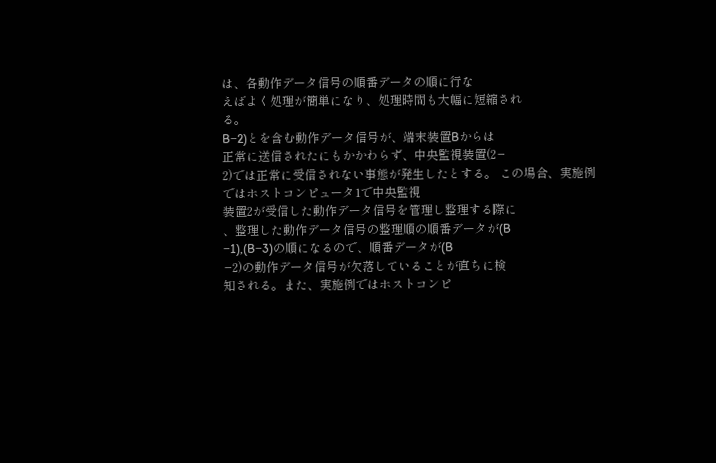は、各動作データ信号の順番データの順に行な
えばよく処理が簡単になり、処理時間も大幅に短縮され
る。
B−2)とを含む動作データ信号が、端末装置Bからは
正常に送信されたにもかかわらず、中央監視装置(2−
2)では正常に受信されない事態が発生したとする。 この場合、実施例ではホストコンピュータ1で中央監視
装置2が受信した動作データ信号を管理し整理する際に
、整理した動作データ信号の整理順の順番データが(B
−1),(B−3)の順になるので、順番データが(B
−2)の動作データ信号が欠落していることが直ちに検
知される。また、実施例ではホストコンピ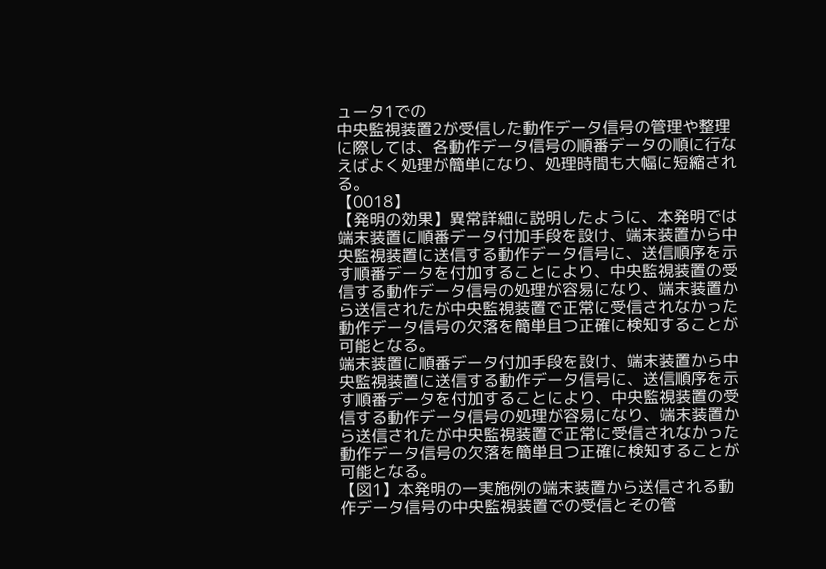ュータ1での
中央監視装置2が受信した動作データ信号の管理や整理
に際しては、各動作データ信号の順番データの順に行な
えばよく処理が簡単になり、処理時間も大幅に短縮され
る。
【0018】
【発明の効果】異常詳細に説明したように、本発明では
端末装置に順番データ付加手段を設け、端末装置から中
央監視装置に送信する動作データ信号に、送信順序を示
す順番データを付加することにより、中央監視装置の受
信する動作データ信号の処理が容易になり、端末装置か
ら送信されたが中央監視装置で正常に受信されなかった
動作データ信号の欠落を簡単且つ正確に検知することが
可能となる。
端末装置に順番データ付加手段を設け、端末装置から中
央監視装置に送信する動作データ信号に、送信順序を示
す順番データを付加することにより、中央監視装置の受
信する動作データ信号の処理が容易になり、端末装置か
ら送信されたが中央監視装置で正常に受信されなかった
動作データ信号の欠落を簡単且つ正確に検知することが
可能となる。
【図1】本発明の一実施例の端末装置から送信される動
作データ信号の中央監視装置での受信とその管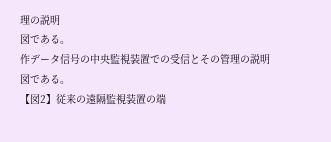理の説明
図である。
作データ信号の中央監視装置での受信とその管理の説明
図である。
【図2】従来の遠隔監視装置の端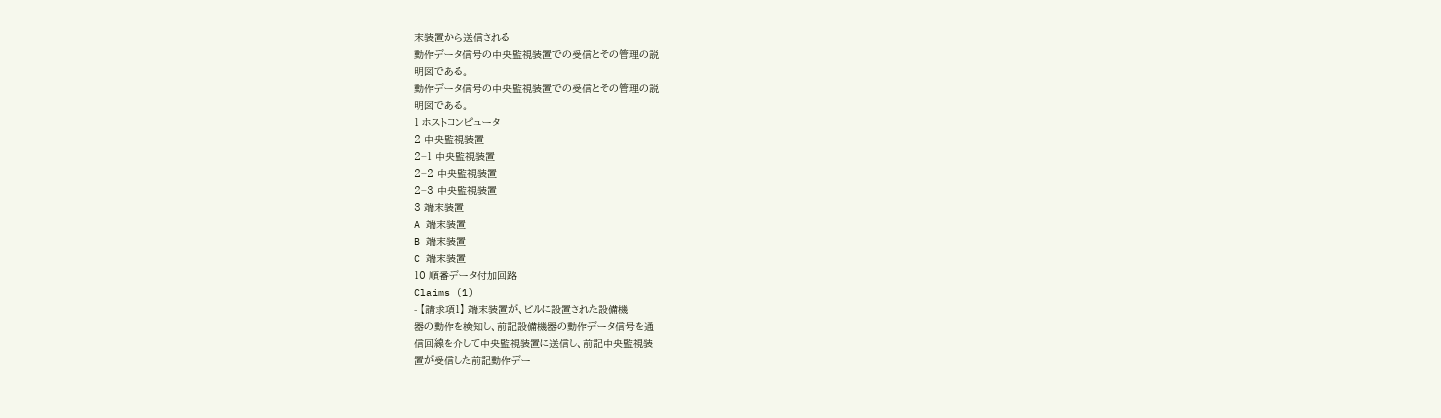末装置から送信される
動作データ信号の中央監視装置での受信とその管理の説
明図である。
動作データ信号の中央監視装置での受信とその管理の説
明図である。
1 ホストコンピュータ
2 中央監視装置
2−1 中央監視装置
2−2 中央監視装置
2−3 中央監視装置
3 端末装置
A 端末装置
B 端末装置
C 端末装置
10 順番データ付加回路
Claims (1)
- 【請求項1】 端末装置が、ビルに設置された設備機
器の動作を検知し、前記設備機器の動作データ信号を通
信回線を介して中央監視装置に送信し、前記中央監視装
置が受信した前記動作デー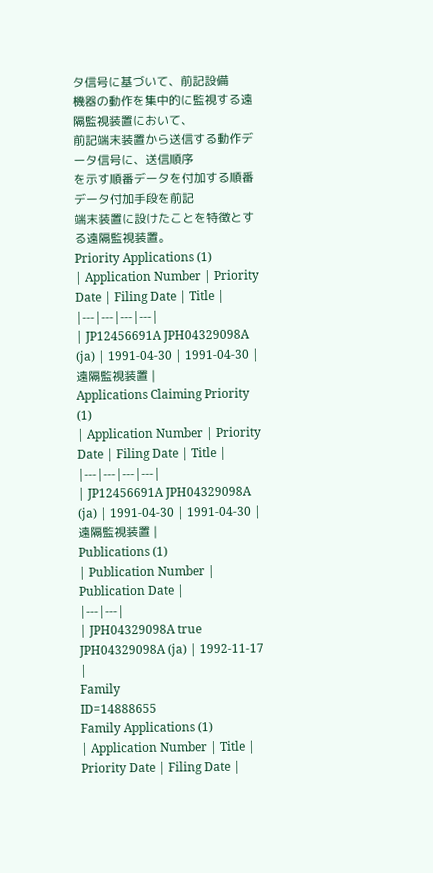タ信号に基づいて、前記設備
機器の動作を集中的に監視する遠隔監視装置において、
前記端末装置から送信する動作データ信号に、送信順序
を示す順番データを付加する順番データ付加手段を前記
端末装置に設けたことを特徴とする遠隔監視装置。
Priority Applications (1)
| Application Number | Priority Date | Filing Date | Title |
|---|---|---|---|
| JP12456691A JPH04329098A (ja) | 1991-04-30 | 1991-04-30 | 遠隔監視装置 |
Applications Claiming Priority (1)
| Application Number | Priority Date | Filing Date | Title |
|---|---|---|---|
| JP12456691A JPH04329098A (ja) | 1991-04-30 | 1991-04-30 | 遠隔監視装置 |
Publications (1)
| Publication Number | Publication Date |
|---|---|
| JPH04329098A true JPH04329098A (ja) | 1992-11-17 |
Family
ID=14888655
Family Applications (1)
| Application Number | Title | Priority Date | Filing Date |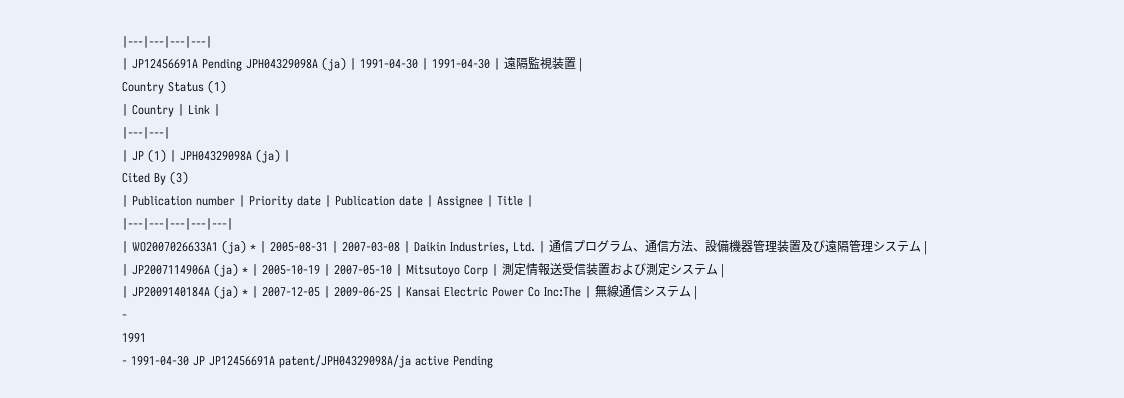|---|---|---|---|
| JP12456691A Pending JPH04329098A (ja) | 1991-04-30 | 1991-04-30 | 遠隔監視装置 |
Country Status (1)
| Country | Link |
|---|---|
| JP (1) | JPH04329098A (ja) |
Cited By (3)
| Publication number | Priority date | Publication date | Assignee | Title |
|---|---|---|---|---|
| WO2007026633A1 (ja) * | 2005-08-31 | 2007-03-08 | Daikin Industries, Ltd. | 通信プログラム、通信方法、設備機器管理装置及び遠隔管理システム |
| JP2007114906A (ja) * | 2005-10-19 | 2007-05-10 | Mitsutoyo Corp | 測定情報送受信装置および測定システム |
| JP2009140184A (ja) * | 2007-12-05 | 2009-06-25 | Kansai Electric Power Co Inc:The | 無線通信システム |
-
1991
- 1991-04-30 JP JP12456691A patent/JPH04329098A/ja active Pending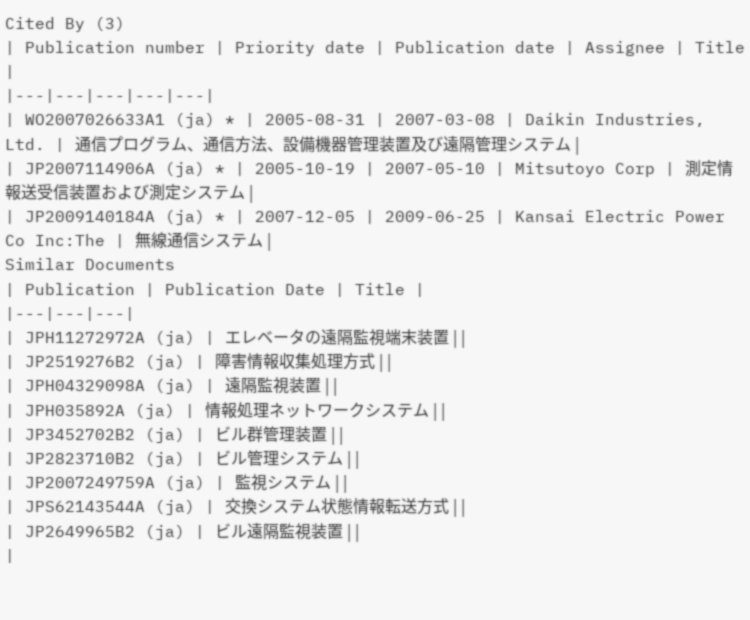Cited By (3)
| Publication number | Priority date | Publication date | Assignee | Title |
|---|---|---|---|---|
| WO2007026633A1 (ja) * | 2005-08-31 | 2007-03-08 | Daikin Industries, Ltd. | 通信プログラム、通信方法、設備機器管理装置及び遠隔管理システム |
| JP2007114906A (ja) * | 2005-10-19 | 2007-05-10 | Mitsutoyo Corp | 測定情報送受信装置および測定システム |
| JP2009140184A (ja) * | 2007-12-05 | 2009-06-25 | Kansai Electric Power Co Inc:The | 無線通信システム |
Similar Documents
| Publication | Publication Date | Title |
|---|---|---|
| JPH11272972A (ja) | エレベータの遠隔監視端末装置 | |
| JP2519276B2 (ja) | 障害情報収集処理方式 | |
| JPH04329098A (ja) | 遠隔監視装置 | |
| JPH035892A (ja) | 情報処理ネットワークシステム | |
| JP3452702B2 (ja) | ビル群管理装置 | |
| JP2823710B2 (ja) | ビル管理システム | |
| JP2007249759A (ja) | 監視システム | |
| JPS62143544A (ja) | 交換システム状態情報転送方式 | |
| JP2649965B2 (ja) | ビル遠隔監視装置 | |
|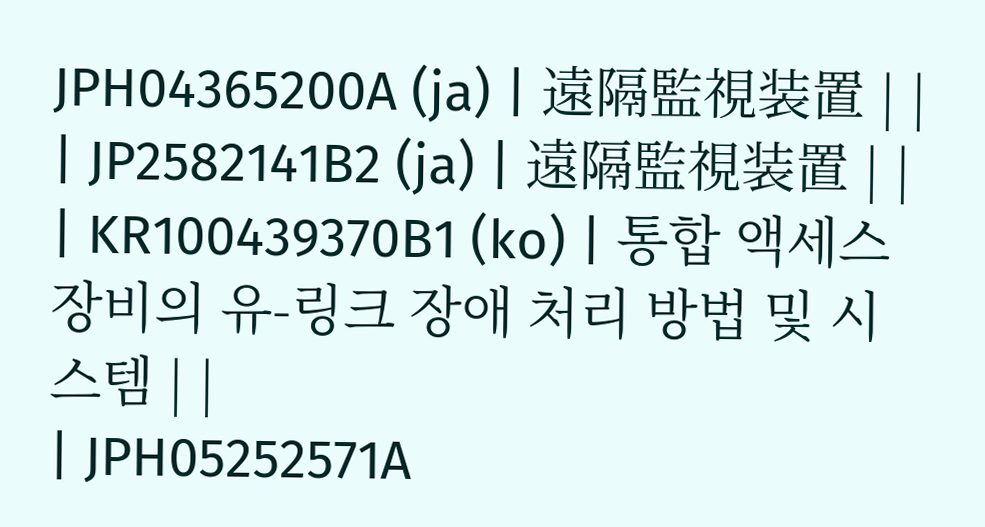JPH04365200A (ja) | 遠隔監視装置 | |
| JP2582141B2 (ja) | 遠隔監視装置 | |
| KR100439370B1 (ko) | 통합 액세스 장비의 유-링크 장애 처리 방법 및 시스템 | |
| JPH05252571A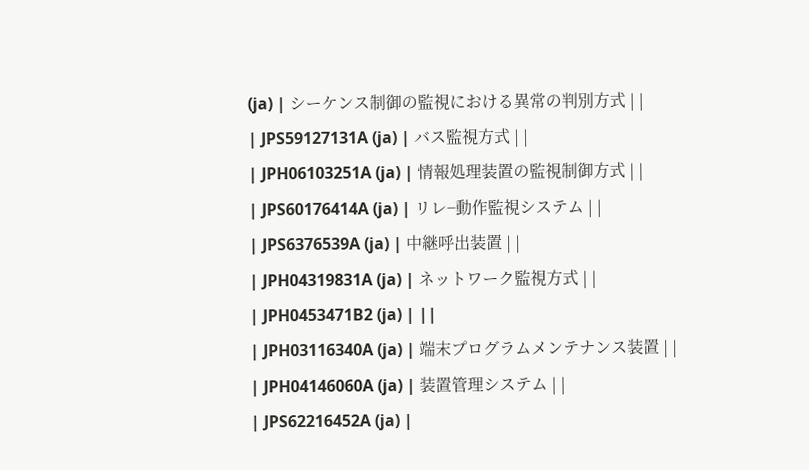(ja) | シーケンス制御の監視における異常の判別方式 | |
| JPS59127131A (ja) | バス監視方式 | |
| JPH06103251A (ja) | 情報処理装置の監視制御方式 | |
| JPS60176414A (ja) | リレ−動作監視システム | |
| JPS6376539A (ja) | 中継呼出装置 | |
| JPH04319831A (ja) | ネットワーク監視方式 | |
| JPH0453471B2 (ja) | ||
| JPH03116340A (ja) | 端末プログラムメンテナンス装置 | |
| JPH04146060A (ja) | 装置管理システム | |
| JPS62216452A (ja) |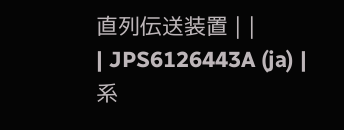直列伝送装置 | |
| JPS6126443A (ja) | 系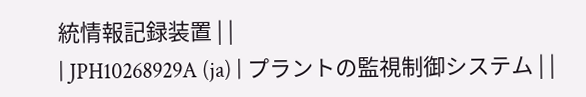統情報記録装置 | |
| JPH10268929A (ja) | プラントの監視制御システム | |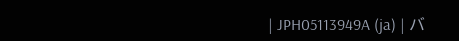| JPH05113949A (ja) | バ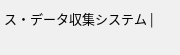ス・データ収集システム |